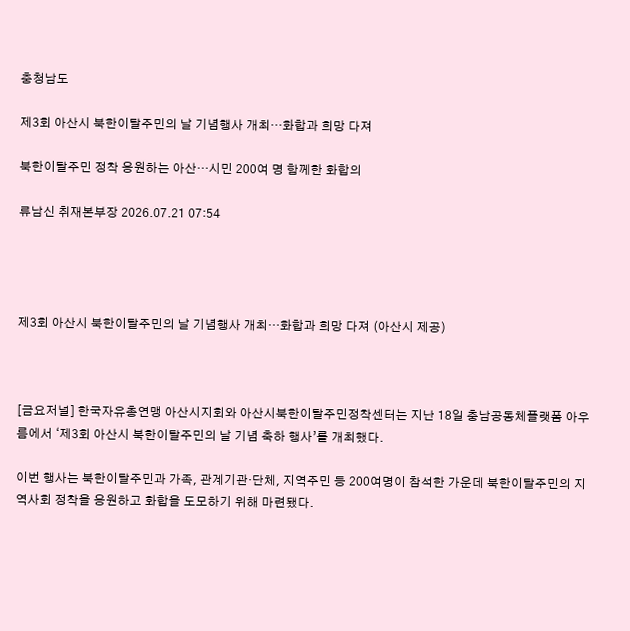충청남도

제3회 아산시 북한이탈주민의 날 기념행사 개최…화합과 희망 다져

북한이탈주민 정착 응원하는 아산…시민 200여 명 함께한 화합의

류남신 취재본부장 2026.07.21 07:54




제3회 아산시 북한이탈주민의 날 기념행사 개최…화합과 희망 다져 (아산시 제공)



[금요저널] 한국자유총연맹 아산시지회와 아산시북한이탈주민정착센터는 지난 18일 충남공동체플랫폼 아우름에서 ‘제3회 아산시 북한이탈주민의 날 기념 축하 행사’를 개최했다.

이번 행사는 북한이탈주민과 가족, 관계기관·단체, 지역주민 등 200여명이 참석한 가운데 북한이탈주민의 지역사회 정착을 응원하고 화합을 도모하기 위해 마련됐다.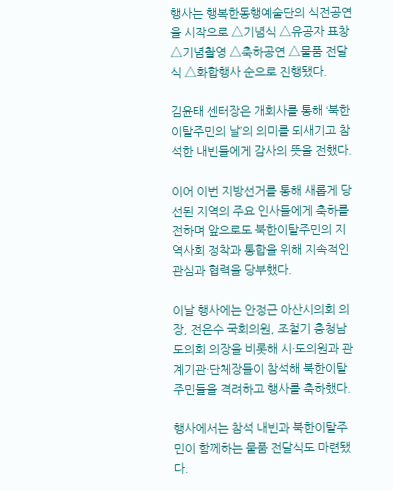행사는 행복한동행예술단의 식전공연을 시작으로 △기념식 △유공자 표창 △기념촬영 △축하공연 △물품 전달식 △화합행사 순으로 진행됐다.

김윤태 센터장은 개회사를 통해 ‘북한이탈주민의 날’의 의미를 되새기고 참석한 내빈들에게 감사의 뜻을 전했다.

이어 이번 지방선거를 통해 새롭게 당선된 지역의 주요 인사들에게 축하를 전하며 앞으로도 북한이탈주민의 지역사회 정착과 통합을 위해 지속적인 관심과 협력을 당부했다.

이날 행사에는 안정근 아산시의회 의장, 전은수 국회의원, 조철기 충청남도의회 의장을 비롯해 시·도의원과 관계기관·단체장들이 참석해 북한이탈주민들을 격려하고 행사를 축하했다.

행사에서는 참석 내빈과 북한이탈주민이 함께하는 물품 전달식도 마련됐다.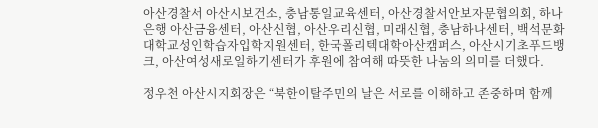아산경찰서 아산시보건소, 충남통일교육센터, 아산경찰서안보자문협의회, 하나은행 아산금융센터, 아산신협, 아산우리신협, 미래신협, 충남하나센터, 백석문화대학교성인학습자입학지원센터, 한국폴리텍대학아산캠퍼스, 아산시기초푸드뱅크, 아산여성새로일하기센터가 후원에 참여해 따뜻한 나눔의 의미를 더했다.

정우천 아산시지회장은 “북한이탈주민의 날은 서로를 이해하고 존중하며 함께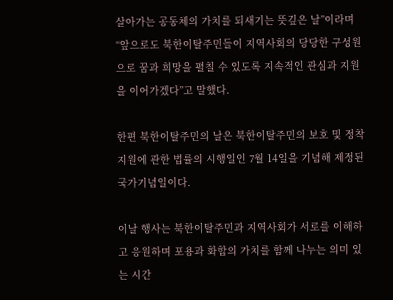살아가는 공동체의 가치를 되새기는 뜻깊은 날”이라며 “앞으로도 북한이탈주민들이 지역사회의 당당한 구성원으로 꿈과 희망을 펼칠 수 있도록 지속적인 관심과 지원을 이어가겠다”고 말했다.

한편 북한이탈주민의 날은 북한이탈주민의 보호 및 정착지원에 관한 법률의 시행일인 7월 14일을 기념해 제정된 국가기념일이다.

이날 행사는 북한이탈주민과 지역사회가 서로를 이해하고 응원하며 포용과 화합의 가치를 함께 나누는 의미 있는 시간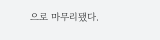으로 마무리됐다.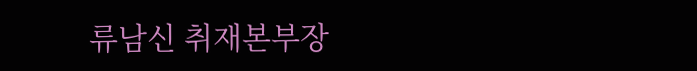류남신 취재본부장